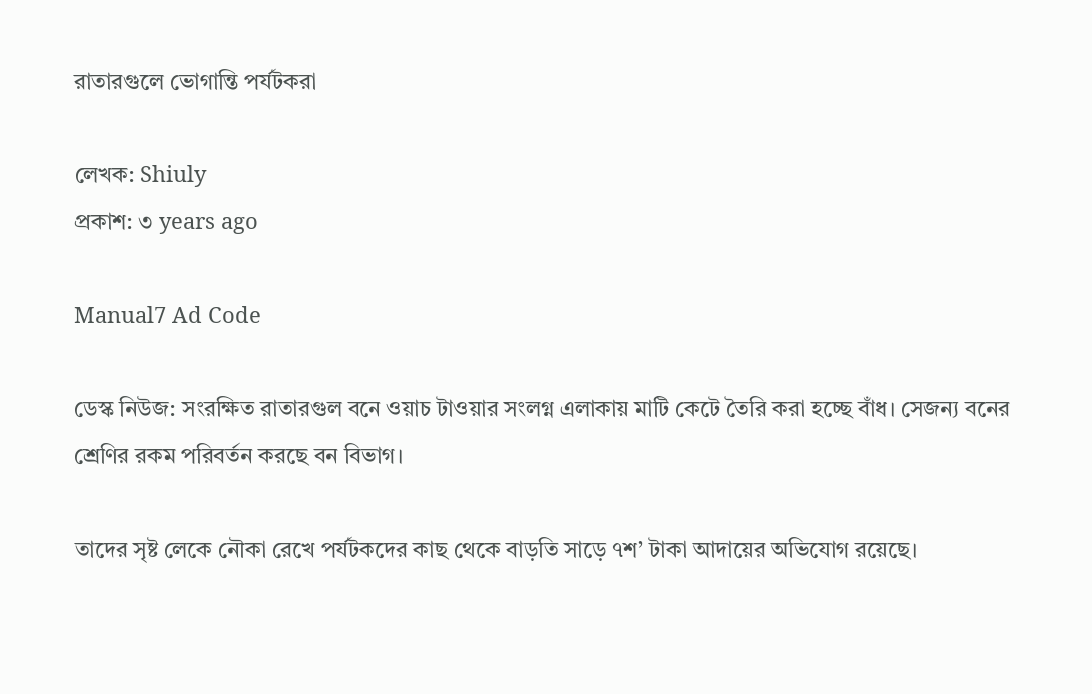রাতারগুলে ভোগান্তি পর্যটকরা

লেখক: Shiuly
প্রকাশ: ৩ years ago

Manual7 Ad Code

ডেস্ক নিউজ: সংরক্ষিত রাতারগুল বনে ওয়াচ টাওয়ার সংলগ্ন এলাকায় মাটি কেটে তৈরি করা হচ্ছে বাঁধ। সেজন্য বনের শ্রেণির রকম পরিবর্তন করছে বন বিভাগ।

তাদের সৃষ্ট লেকে নৌকা রেখে পর্যটকদের কাছ থেকে বাড়তি সাড়ে ৭শ’ টাকা আদায়ের অভিযোগ রয়েছে।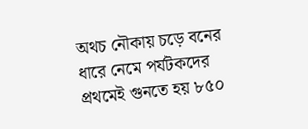অথচ নৌকায় চড়ে বনের ধারে নেমে পর্যটকদের প্রথমেই গুনতে হয় ৮৫০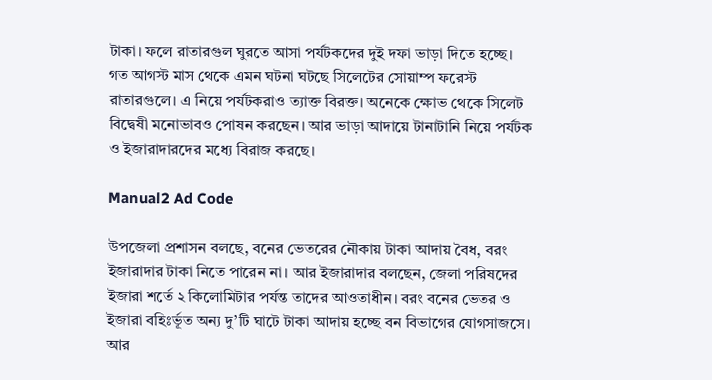টাকা। ফলে রাতারগুল ঘুরতে আসা পর্যটকদের দুই দফা ভাড়া দিতে হচ্ছে।
গত আগস্ট মাস থেকে এমন ঘটনা ঘটছে সিলেটের সোয়াম্প ফরেস্ট রাতারগুলে। এ নিয়ে পর্যটকরাও ত্যাক্ত বিরক্ত। অনেকে ক্ষোভ থেকে সিলেট বিদ্বেষী মনোভাবও পোষন করছেন। আর ভাড়া আদায়ে টানাটানি নিয়ে পর্যটক ও ইজারাদারদের মধ্যে বিরাজ করছে।

Manual2 Ad Code

উপজেলা প্রশাসন বলছে, বনের ভেতরের নৌকায় টাকা আদায় বৈধ, বরং ইজারাদার টাকা নিতে পারেন না। আর ইজারাদার বলছেন, জেলা পরিষদের ইজারা শর্তে ২ কিলোমিটার পর্যন্ত তাদের আওতাধীন। বরং বনের ভেতর ও ইজারা বহিঃর্ভূত অন্য দু’টি ঘাটে টাকা আদায় হচ্ছে বন বিভাগের যোগসাজসে। আর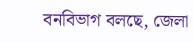বনবিভাগ বলছে, জেলা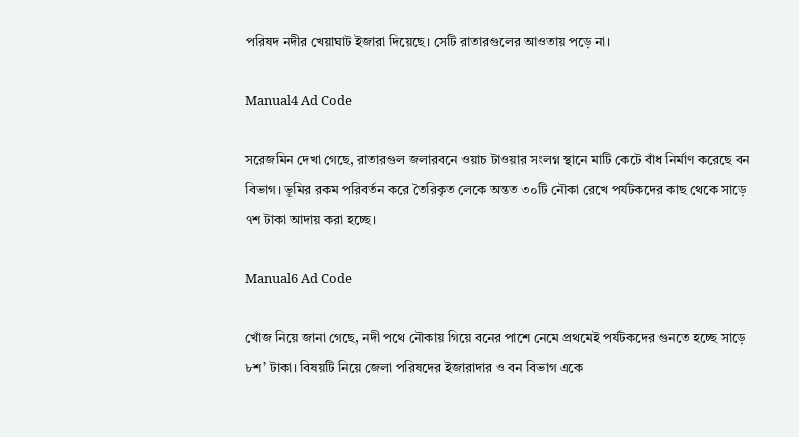পরিষদ নদীর খেয়াঘাট ইজারা দিয়েছে। সেটি রাতারগুলের আওতায় পড়ে না।

Manual4 Ad Code

সরেজমিন দেখা গেছে, রাতারগুল জলারবনে ওয়াচ টাওয়ার সংলগ্ন স্থানে মাটি কেটে বাঁধ নির্মাণ করেছে বন বিভাগ। ভূমির রকম পরিবর্তন করে তৈরিকৃত লেকে অন্তত ৩০টি নৌকা রেখে পর্যটকদের কাছ থেকে সাড়ে ৭শ টাকা আদায় করা হচ্ছে।

Manual6 Ad Code

খোঁজ নিয়ে জানা গেছে, নদী পথে নৌকায় গিয়ে বনের পাশে নেমে প্রথমেই পর্যটকদের গুনতে হচ্ছে সাড়ে ৮শ’ টাকা। বিষয়টি নিয়ে জেলা পরিষদের ইজারাদার ও বন বিভাগ একে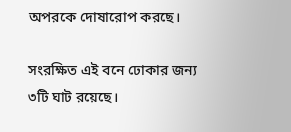অপরকে দোষারোপ করছে।

সংরক্ষিত এই বনে ঢোকার জন্য ৩টি ঘাট রয়েছে।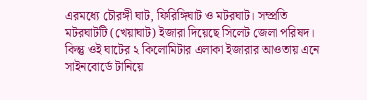এরমধ্যে চৌরঙ্গী ঘাট, ফিরিঙ্গিঘাট ও মটরঘাট। সম্প্রতি মটরঘাটটি (খেয়াঘাট) ইজারা দিয়েছে সিলেট জেলা পরিষদ। কিন্তু ওই ঘাটের ২ কিলোমিটার এলাকা ইজারার আওতায় এনে সাইনবোর্ডে টানিয়ে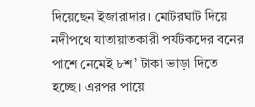দিয়েছেন ইজারাদার। মোটরঘাট দিয়ে নদীপথে যাতায়াতকারী পর্যটকদের বনের পাশে নেমেই ৮শ’ টাকা ভাড়া দিতে হচ্ছে। এরপর পায়ে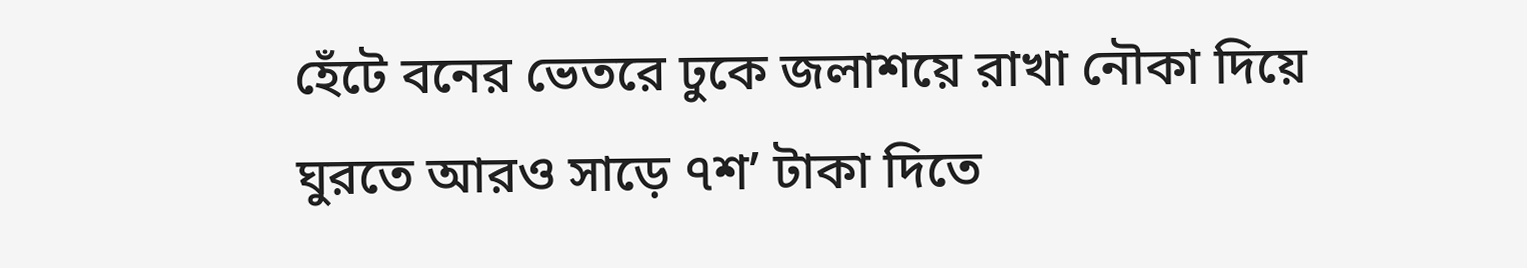হেঁটে বনের ভেতরে ঢুকে জলাশয়ে রাখা নৌকা দিয়ে ঘুরতে আরও সাড়ে ৭শ’ টাকা দিতে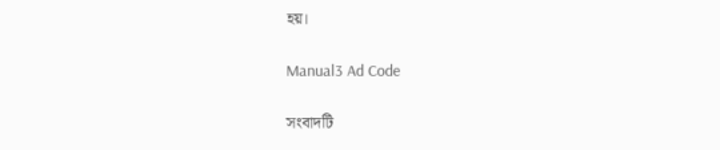হয়।

Manual3 Ad Code

সংবাদটি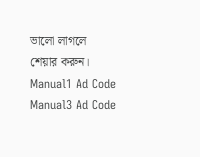ভালো লাগলে শেয়ার করুন।
Manual1 Ad Code
Manual3 Ad Code